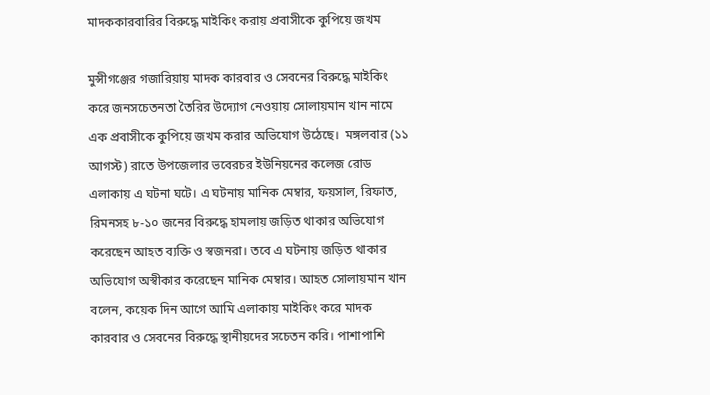মাদককারবারির বিরুদ্ধে মাইকিং করায় প্রবাসীকে কুপিয়ে জখম

মুন্সীগঞ্জের গজারিয়ায় মাদক কারবার ও সেবনের বিরুদ্ধে মাইকিং করে জনসচেতনতা তৈরির উদ্যোগ নেওয়ায় সোলায়মান খান নামে এক প্রবাসীকে কুপিয়ে জখম করার অভিযোগ উঠেছে।  মঙ্গলবার (১১ আগস্ট) রাতে উপজেলার ভবেরচর ইউনিয়নের কলেজ রোড এলাকায় এ ঘটনা ঘটে। এ ঘটনায় মানিক মেম্বার, ফয়সাল, রিফাত, রিমনসহ ৮-১০ জনের বিরুদ্ধে হামলায় জড়িত থাকার অভিযোগ করেছেন আহত ব্যক্তি ও স্বজনরা। তবে এ ঘটনায় জড়িত থাকার অভিযোগ অস্বীকার করেছেন মানিক মেম্বার। আহত সোলায়মান খান বলেন, কয়েক দিন আগে আমি এলাকায় মাইকিং করে মাদক কারবার ও সেবনের বিরুদ্ধে স্থানীয়দের সচেতন করি। পাশাপাশি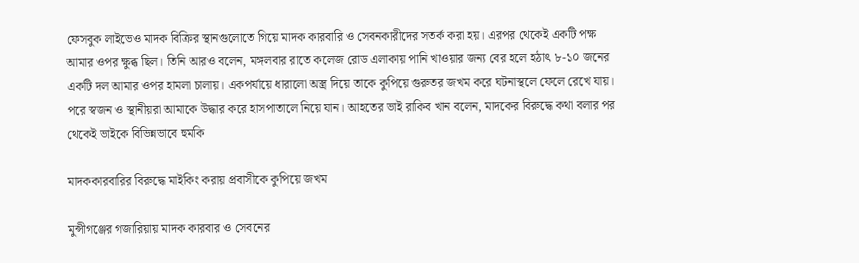ফেসবুক লাইভেও মাদক বিক্রির স্থানগুলোতে গিয়ে মাদক কারবারি ও সেবনকারীদের সতর্ক করা হয়। এরপর থেকেই একটি পক্ষ আমার ওপর ক্ষুব্ধ ছিল। তিনি আরও বলেন, মঙ্গলবার রাতে কলেজ রোড এলাকায় পানি খাওয়ার জন্য বের হলে হঠাৎ ৮-১০ জনের একটি দল আমার ওপর হামলা চালায়। একপর্যায়ে ধারালো অস্ত্র দিয়ে তাকে কুপিয়ে গুরুতর জখম করে ঘটনাস্থলে ফেলে রেখে যায়। পরে স্বজন ও স্থানীয়রা আমাকে উদ্ধার করে হাসপাতালে নিয়ে যান। আহতের ভাই রাকিব খান বলেন, মাদকের বিরুদ্ধে কথা বলার পর থেকেই ভাইকে বিভিন্নভাবে হুমকি

মাদককারবারির বিরুদ্ধে মাইকিং করায় প্রবাসীকে কুপিয়ে জখম

মুন্সীগঞ্জের গজারিয়ায় মাদক কারবার ও সেবনের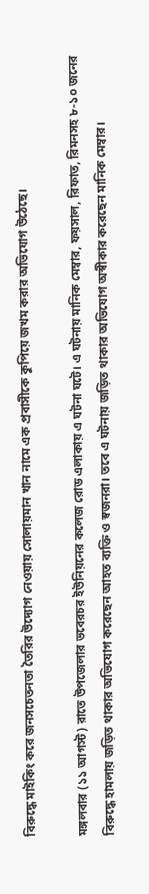বিরুদ্ধে মাইকিং করে জনসচেতনতা তৈরির উদ্যোগ নেওয়ায় সোলায়মান খান নামে এক প্রবাসীকে কুপিয়ে জখম করার অভিযোগ উঠেছে।

মঙ্গলবার (১১ আগস্ট) রাতে উপজেলার ভবেরচর ইউনিয়নের কলেজ রোড এলাকায় এ ঘটনা ঘটে। এ ঘটনায় মানিক মেম্বার, ফয়সাল, রিফাত, রিমনসহ ৮-১০ জনের বিরুদ্ধে হামলায় জড়িত থাকার অভিযোগ করেছেন আহত ব্যক্তি ও স্বজনরা। তবে এ ঘটনায় জড়িত থাকার অভিযোগ অস্বীকার করেছেন মানিক মেম্বার।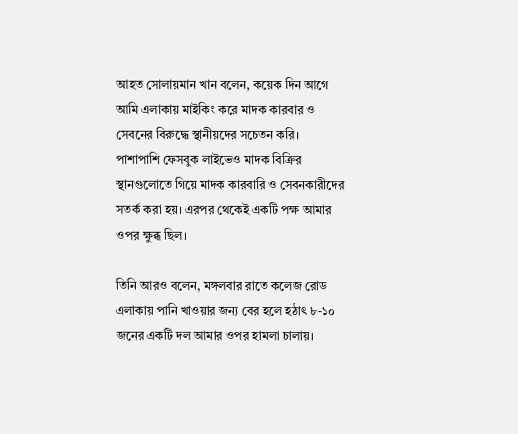আহত সোলায়মান খান বলেন, কয়েক দিন আগে আমি এলাকায় মাইকিং করে মাদক কারবার ও সেবনের বিরুদ্ধে স্থানীয়দের সচেতন করি। পাশাপাশি ফেসবুক লাইভেও মাদক বিক্রির স্থানগুলোতে গিয়ে মাদক কারবারি ও সেবনকারীদের সতর্ক করা হয়। এরপর থেকেই একটি পক্ষ আমার ওপর ক্ষুব্ধ ছিল।

তিনি আরও বলেন, মঙ্গলবার রাতে কলেজ রোড এলাকায় পানি খাওয়ার জন্য বের হলে হঠাৎ ৮-১০ জনের একটি দল আমার ওপর হামলা চালায়।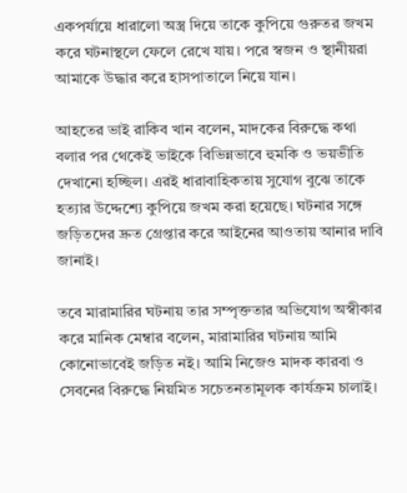একপর্যায়ে ধারালো অস্ত্র দিয়ে তাকে কুপিয়ে গুরুতর জখম করে ঘটনাস্থলে ফেলে রেখে যায়। পরে স্বজন ও স্থানীয়রা আমাকে উদ্ধার করে হাসপাতালে নিয়ে যান।

আহতের ভাই রাকিব খান বলেন, মাদকের বিরুদ্ধে কথা বলার পর থেকেই ভাইকে বিভিন্নভাবে হুমকি ও ভয়ভীতি দেখানো হচ্ছিল। এরই ধারাবাহিকতায় সুযোগ বুঝে তাকে হত্যার উদ্দেশ্যে কুপিয়ে জখম করা হয়েছে। ঘটনার সঙ্গে জড়িতদের দ্রুত গ্রেপ্তার করে আইনের আওতায় আনার দাবি জানাই।

তবে মারামারির ঘটনায় তার সম্পৃক্ততার অভিযোগ অস্বীকার করে মানিক মেম্বার বলেন, মারামারির ঘটনায় আমি কোনোভাবেই জড়িত নই। আমি নিজেও মাদক কারবা ও সেবনের বিরুদ্ধে নিয়মিত সচেতনতামূলক কার্যক্রম চালাই।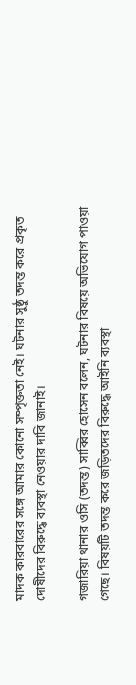মাদক কারবারের সঙ্গে আমার কোনো সম্পৃক্ততা নেই। ঘটনার সুষ্ঠু তদন্ত করে প্রকৃত দোষীদের বিরুদ্ধে ব্যবস্থা নেওয়ার দাবি জানাই।

গজারিয়া থানার ওসি (তদন্ত) সাব্বির হোসেন বলেন, ঘটনার বিষয়ে অভিযোগ পাওয়া গেছে। বিষয়টি তদন্ত করে জড়িতদের বিরুদ্ধে আইনি ব্যবস্থা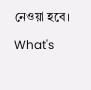নেওয়া হবে।

What's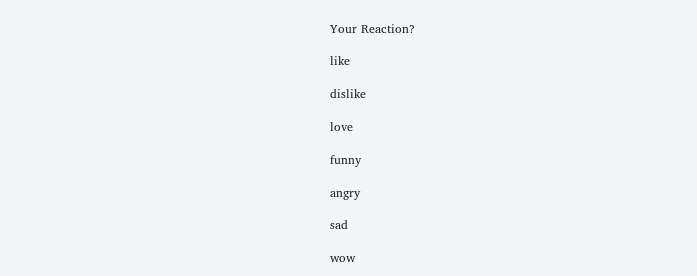Your Reaction?

like

dislike

love

funny

angry

sad

wow